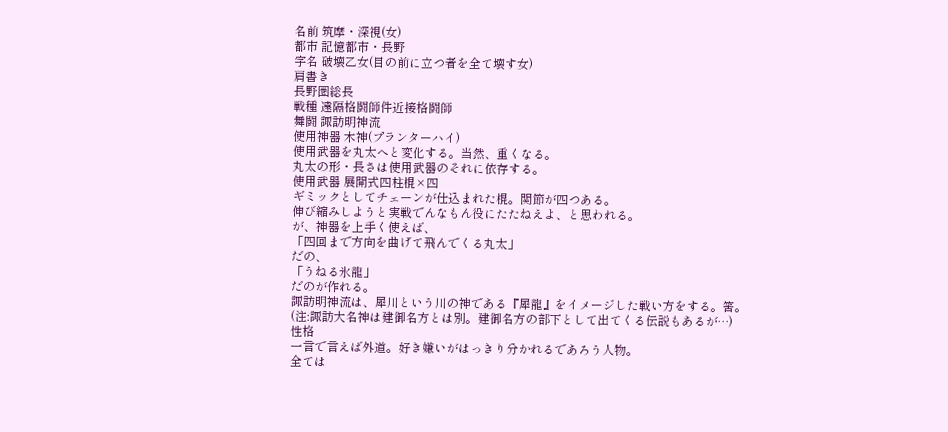名前 筑摩・深視(女)
都市 記憶都市・長野
字名 破壊乙女(目の前に立つ者を全て壊す女)
肩書き
長野圏総長
戦種 遠隔格闘師件近接格闘師
舞闘 諏訪明神流
使用神器 木神(プランターハイ)
使用武器を丸太へと変化する。当然、重くなる。
丸太の形・長さは使用武器のそれに依存する。
使用武器 展開式四柱棍×四
ギミックとしてチェーンが仕込まれた棍。関節が四つある。
伸び縮みしようと実戦でんなもん役にたたねえよ、と思われる。
が、神器を上手く使えば、
「四回まで方向を曲げて飛んでくる丸太」
だの、
「うねる氷龍」
だのが作れる。
諏訪明神流は、犀川という川の神である『犀龍』をイメージした戦い方をする。筈。
(注:諏訪大名神は建御名方とは別。建御名方の部下として出てくる伝説もあるが…)
性格
一言で言えば外道。好き嫌いがはっきり分かれるであろう人物。
全ては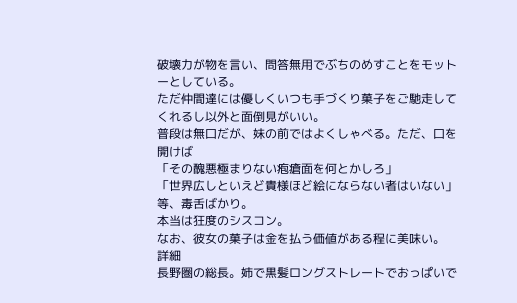破壊力が物を言い、問答無用でぶちのめすことをモットーとしている。
ただ仲間達には優しくいつも手づくり菓子をご馳走してくれるし以外と面倒見がいい。
普段は無口だが、妹の前ではよくしゃべる。ただ、口を開けば
「その醜悪極まりない疱瘡面を何とかしろ」
「世界広しといえど貴様ほど絵にならない者はいない」
等、毒舌ばかり。
本当は狂度のシスコン。
なお、彼女の菓子は金を払う価値がある程に美味い。
詳細
長野圏の総長。姉で黒髪ロングストレートでおっぱいで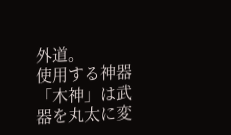外道。
使用する神器「木神」は武器を丸太に変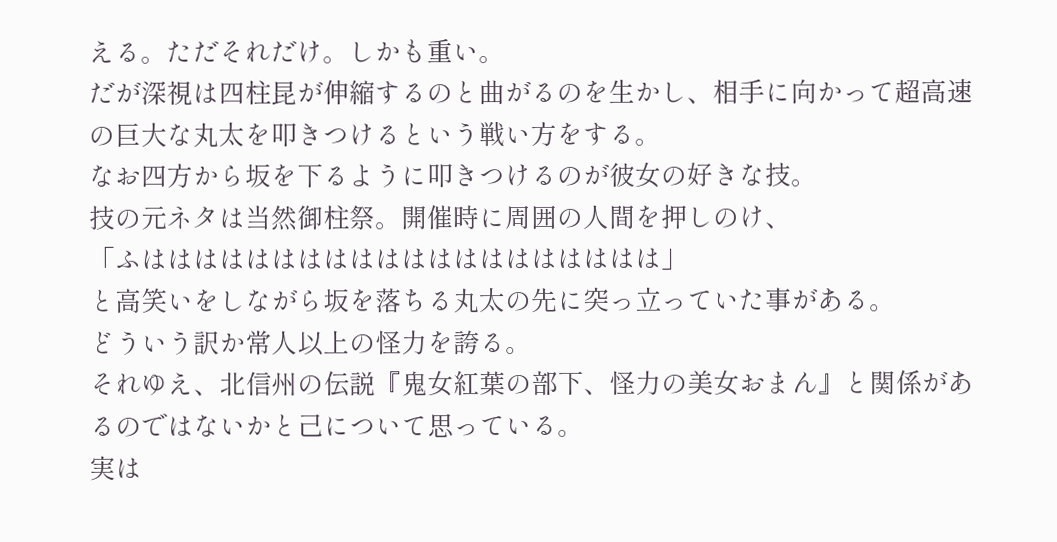える。ただそれだけ。しかも重い。
だが深視は四柱昆が伸縮するのと曲がるのを生かし、相手に向かって超高速の巨大な丸太を叩きつけるという戦い方をする。
なお四方から坂を下るように叩きつけるのが彼女の好きな技。
技の元ネタは当然御柱祭。開催時に周囲の人間を押しのけ、
「ふはははははははははははははははははははは」
と高笑いをしながら坂を落ちる丸太の先に突っ立っていた事がある。
どういう訳か常人以上の怪力を誇る。
それゆえ、北信州の伝説『鬼女紅葉の部下、怪力の美女おまん』と関係があるのではないかと己について思っている。
実は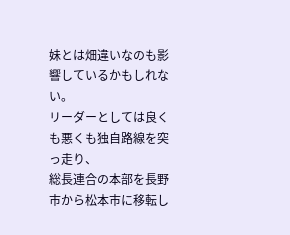妹とは畑違いなのも影響しているかもしれない。
リーダーとしては良くも悪くも独自路線を突っ走り、
総長連合の本部を長野市から松本市に移転し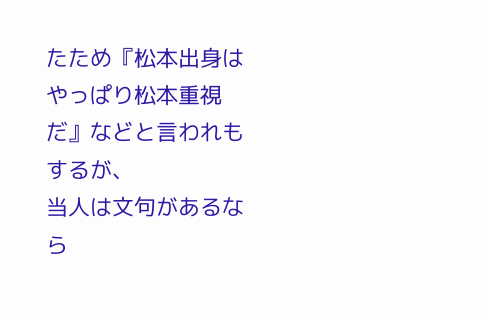たため『松本出身はやっぱり松本重視だ』などと言われもするが、
当人は文句があるなら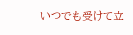いつでも受けて立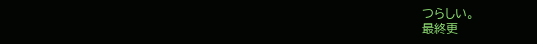つらしい。
最終更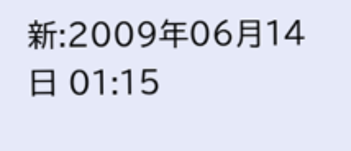新:2009年06月14日 01:15